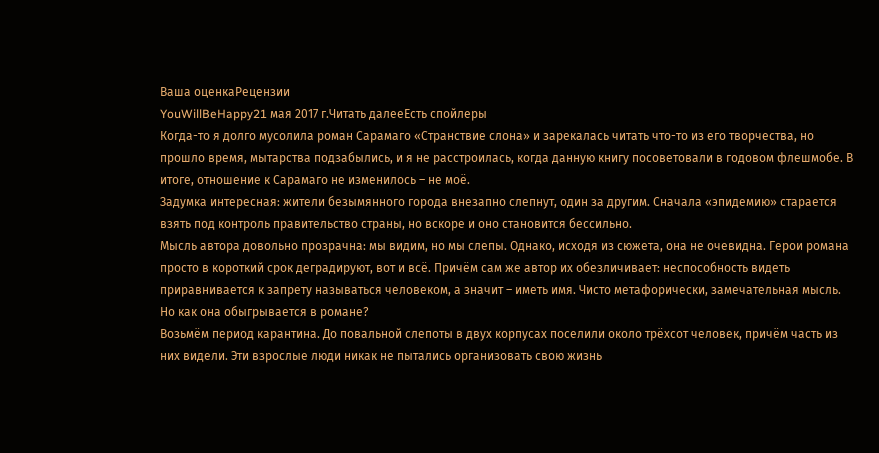Ваша оценкаРецензии
YouWillBeHappy21 мая 2017 г.Читать далееЕсть спойлеры
Когда-то я долго мусолила роман Сарамаго «Странствие слона» и зарекалась читать что-то из его творчества, но прошло время, мытарства подзабылись, и я не расстроилась, когда данную книгу посоветовали в годовом флешмобе. В итоге, отношение к Сарамаго не изменилось – не моё.
Задумка интересная: жители безымянного города внезапно слепнут, один за другим. Сначала «эпидемию» старается взять под контроль правительство страны, но вскоре и оно становится бессильно.
Мысль автора довольно прозрачна: мы видим, но мы слепы. Однако, исходя из сюжета, она не очевидна. Герои романа просто в короткий срок деградируют, вот и всё. Причём сам же автор их обезличивает: неспособность видеть приравнивается к запрету называться человеком, а значит – иметь имя. Чисто метафорически, замечательная мысль. Но как она обыгрывается в романе?
Возьмём период карантина. До повальной слепоты в двух корпусах поселили около трёхсот человек, причём часть из них видели. Эти взрослые люди никак не пытались организовать свою жизнь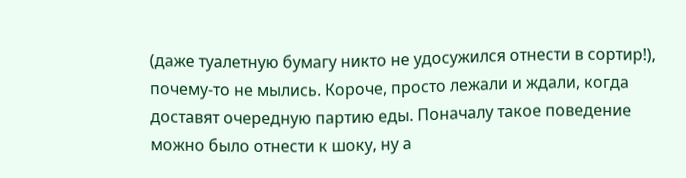(даже туалетную бумагу никто не удосужился отнести в сортир!), почему-то не мылись. Короче, просто лежали и ждали, когда доставят очередную партию еды. Поначалу такое поведение можно было отнести к шоку, ну а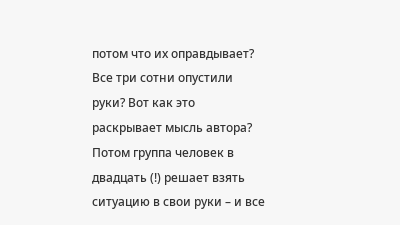потом что их оправдывает? Все три сотни опустили руки? Вот как это раскрывает мысль автора?
Потом группа человек в двадцать (!) решает взять ситуацию в свои руки – и все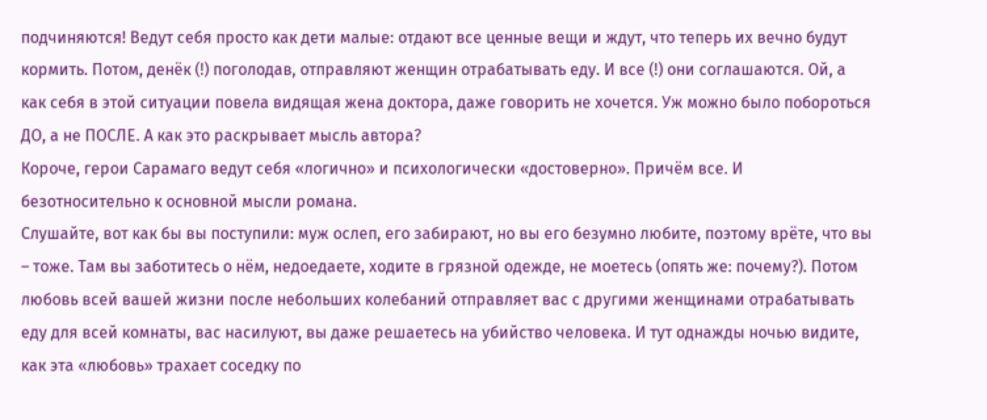подчиняются! Ведут себя просто как дети малые: отдают все ценные вещи и ждут, что теперь их вечно будут кормить. Потом, денёк (!) поголодав, отправляют женщин отрабатывать еду. И все (!) они соглашаются. Ой, а как себя в этой ситуации повела видящая жена доктора, даже говорить не хочется. Уж можно было побороться ДО, а не ПОСЛЕ. А как это раскрывает мысль автора?
Короче, герои Сарамаго ведут себя «логично» и психологически «достоверно». Причём все. И безотносительно к основной мысли романа.
Слушайте, вот как бы вы поступили: муж ослеп, его забирают, но вы его безумно любите, поэтому врёте, что вы – тоже. Там вы заботитесь о нём, недоедаете, ходите в грязной одежде, не моетесь (опять же: почему?). Потом любовь всей вашей жизни после небольших колебаний отправляет вас с другими женщинами отрабатывать еду для всей комнаты, вас насилуют, вы даже решаетесь на убийство человека. И тут однажды ночью видите, как эта «любовь» трахает соседку по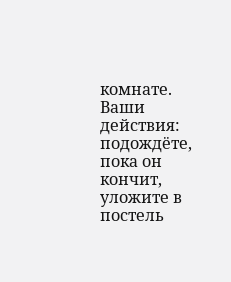комнате. Ваши действия: подождёте, пока он кончит, уложите в постель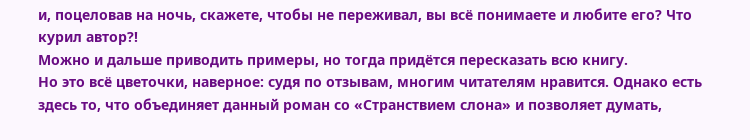и, поцеловав на ночь, скажете, чтобы не переживал, вы всё понимаете и любите его? Что курил автор?!
Можно и дальше приводить примеры, но тогда придётся пересказать всю книгу.
Но это всё цветочки, наверное: судя по отзывам, многим читателям нравится. Однако есть здесь то, что объединяет данный роман со «Странствием слона» и позволяет думать,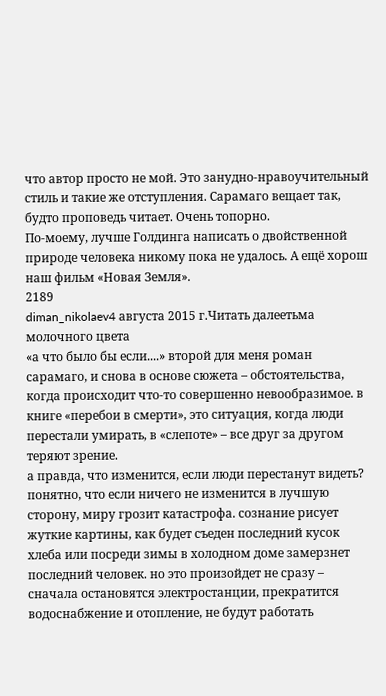что автор просто не мой. Это занудно-нравоучительный стиль и такие же отступления. Сарамаго вещает так, будто проповедь читает. Очень топорно.
По-моему, лучше Голдинга написать о двойственной природе человека никому пока не удалось. А ещё хорош наш фильм «Новая Земля».
2189
diman_nikolaev4 августа 2015 г.Читать далеетьма молочного цвета
«а что было бы если....» второй для меня роман сарамаго, и снова в основе сюжета – обстоятельства, когда происходит что-то совершенно невообразимое. в книге «перебои в смерти», это ситуация, когда люди перестали умирать, в «слепоте» – все друг за другом теряют зрение.
а правда, что изменится, если люди перестанут видеть? понятно, что если ничего не изменится в лучшую сторону, миру грозит катастрофа. сознание рисует жуткие картины, как будет съеден последний кусок хлеба или посреди зимы в холодном доме замерзнет последний человек. но это произойдет не сразу – сначала остановятся электростанции, прекратится водоснабжение и отопление, не будут работать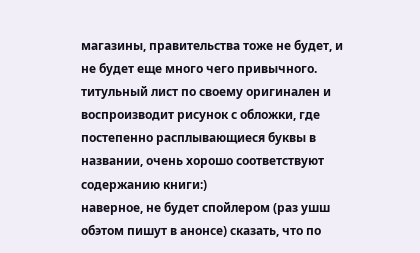магазины, правительства тоже не будет, и не будет еще много чего привычного.
титульный лист по своему оригинален и воспроизводит рисунок с обложки, где постепенно расплывающиеся буквы в названии, очень хорошо соответствуют содержанию книги:)
наверное, не будет спойлером (раз ушш обэтом пишут в анонсе) сказать, что по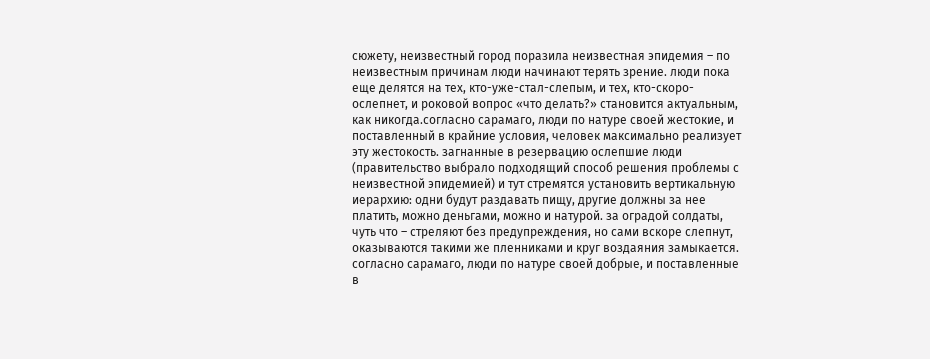сюжету, неизвестный город поразила неизвестная эпидемия – по неизвестным причинам люди начинают терять зрение. люди пока еще делятся на тех, кто-уже-стал-слепым, и тех, кто-скоро-ослепнет, и роковой вопрос «что делать?» становится актуальным, как никогда.согласно сарамаго, люди по натуре своей жестокие, и поставленный в крайние условия, человек максимально реализует эту жестокость. загнанные в резервацию ослепшие люди (правительство выбрало подходящий способ решения проблемы с неизвестной эпидемией) и тут стремятся установить вертикальную иерархию: одни будут раздавать пищу, другие должны за нее платить, можно деньгами, можно и натурой. за оградой солдаты, чуть что – стреляют без предупреждения, но сами вскоре слепнут, оказываются такими же пленниками и круг воздаяния замыкается.
согласно сарамаго, люди по натуре своей добрые, и поставленные в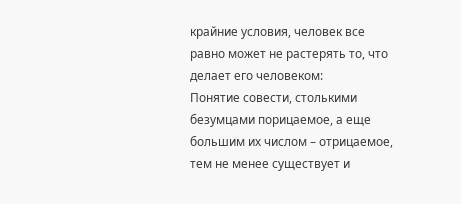крайние условия, человек все равно может не растерять то, что делает его человеком:
Понятие совести, столькими безумцами порицаемое, а еще большим их числом – отрицаемое, тем не менее существует и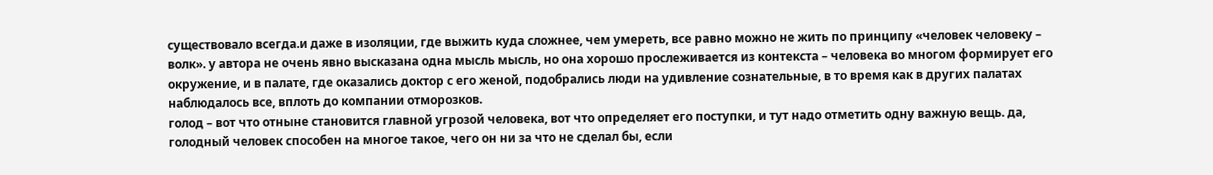существовало всегда.и даже в изоляции, где выжить куда сложнее, чем умереть, все равно можно не жить по принципу «человек человеку – волк». у автора не очень явно высказана одна мысль мысль, но она хорошо прослеживается из контекста – человека во многом формирует его окружение, и в палате, где оказались доктор с его женой, подобрались люди на удивление сознательные, в то время как в других палатах наблюдалось все, вплоть до компании отморозков.
голод – вот что отныне становится главной угрозой человека, вот что определяет его поступки, и тут надо отметить одну важную вещь. да, голодный человек способен на многое такое, чего он ни за что не сделал бы, если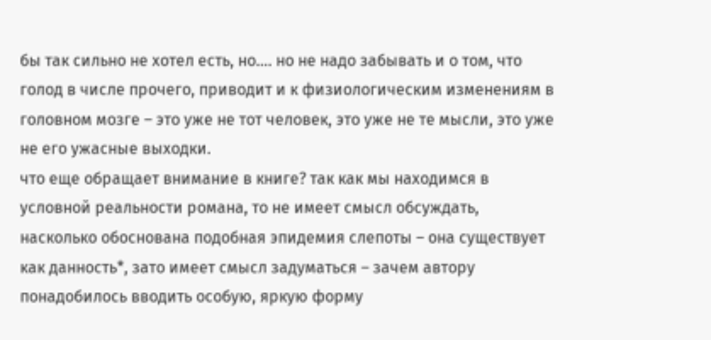бы так сильно не хотел есть, но…. но не надо забывать и о том, что голод в числе прочего, приводит и к физиологическим изменениям в головном мозге – это уже не тот человек, это уже не те мысли, это уже не его ужасные выходки.
что еще обращает внимание в книге? так как мы находимся в условной реальности романа, то не имеет смысл обсуждать, насколько обоснована подобная эпидемия слепоты – она существует как данность*, зато имеет смысл задуматься – зачем автору понадобилось вводить особую, яркую форму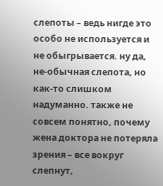слепоты – ведь нигде это особо не используется и не обыгрывается. ну да, не-обычная слепота, но как-то слишком надуманно. также не совсем понятно, почему жена доктора не потеряла зрения – все вокруг слепнут,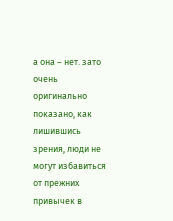а она – нет. зато очень оригинально показано, как лишившись зрения, люди не могут избавиться от прежних привычек в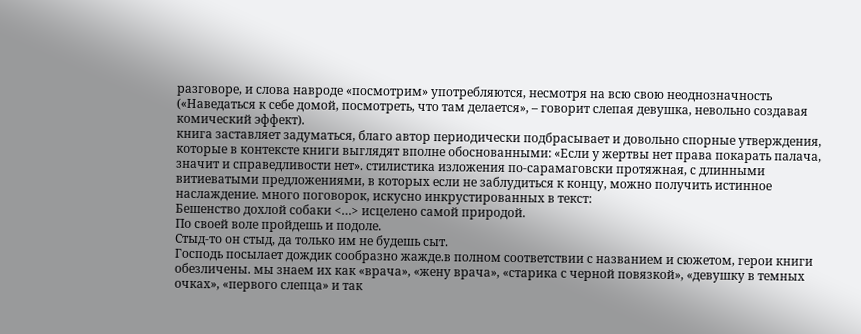разговоре, и слова навроде «посмотрим» употребляются, несмотря на всю свою неоднозначность («Наведаться к себе домой, посмотреть, что там делается», – говорит слепая девушка, невольно создавая комический эффект).
книга заставляет задуматься, благо автор периодически подбрасывает и довольно спорные утверждения, которые в контексте книги выглядят вполне обоснованными: «Если у жертвы нет права покарать палача, значит и справедливости нет». стилистика изложения по-сарамаговски протяжная, с длинными витиеватыми предложениями, в которых если не заблудиться к концу, можно получить истинное наслаждение. много поговорок, искусно инкрустированных в текст:
Бешенство дохлой собаки <…> исцелено самой природой.
По своей воле пройдешь и подоле.
Стыд-то он стыд, да только им не будешь сыт.
Господь посылает дождик сообразно жажде.в полном соответствии с названием и сюжетом, герои книги обезличены. мы знаем их как «врача», «жену врача», «старика с черной повязкой», «девушку в темных очках», «первого слепца» и так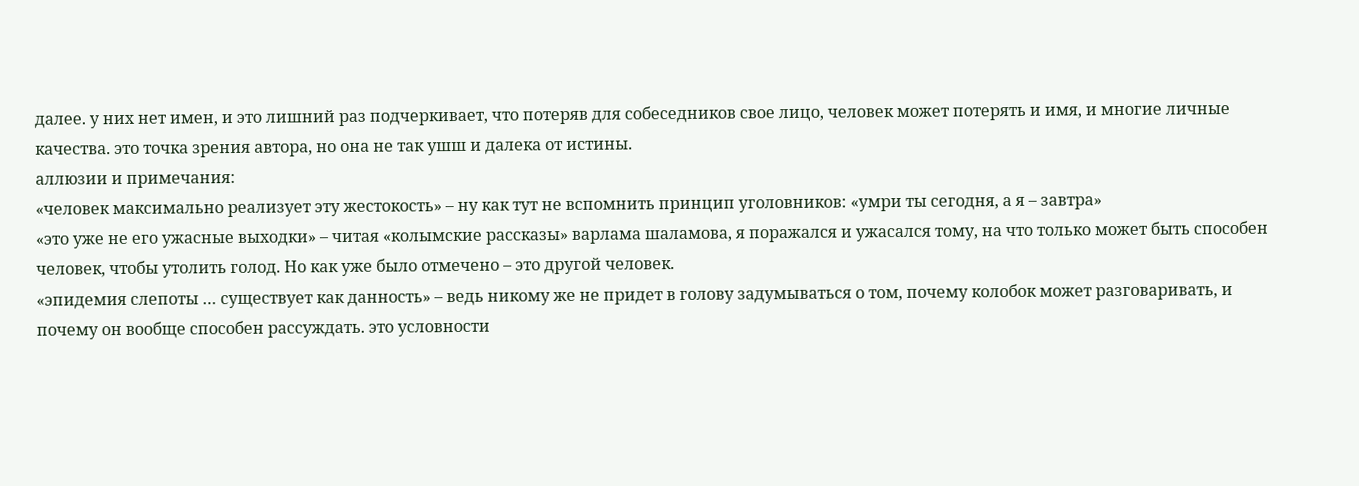далее. у них нет имен, и это лишний раз подчеркивает, что потеряв для собеседников свое лицо, человек может потерять и имя, и многие личные качества. это точка зрения автора, но она не так ушш и далека от истины.
aллюзии и примечания:
«человек максимально реализует эту жестокость» – ну как тут не вспомнить принцип уголовников: «умри ты сегодня, а я – завтра»
«это уже не его ужасные выходки» – читая «колымские рассказы» варлама шаламова, я поражался и ужасался тому, на что только может быть способен человек, чтобы утолить голод. Но как уже было отмечено – это другой человек.
«эпидемия слепоты … существует как данность» – ведь никому же не придет в голову задумываться о том, почему колобок может разговаривать, и почему он вообще способен рассуждать. это условности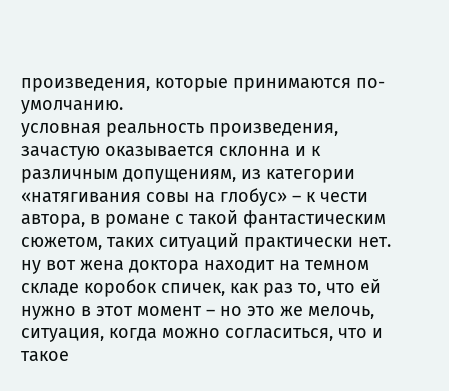произведения, которые принимаются по-умолчанию.
условная реальность произведения, зачастую оказывается склонна и к различным допущениям, из категории «натягивания совы на глобус» – к чести автора, в романе с такой фантастическим сюжетом, таких ситуаций практически нет. ну вот жена доктора находит на темном складе коробок спичек, как раз то, что ей нужно в этот момент – но это же мелочь, ситуация, когда можно согласиться, что и такое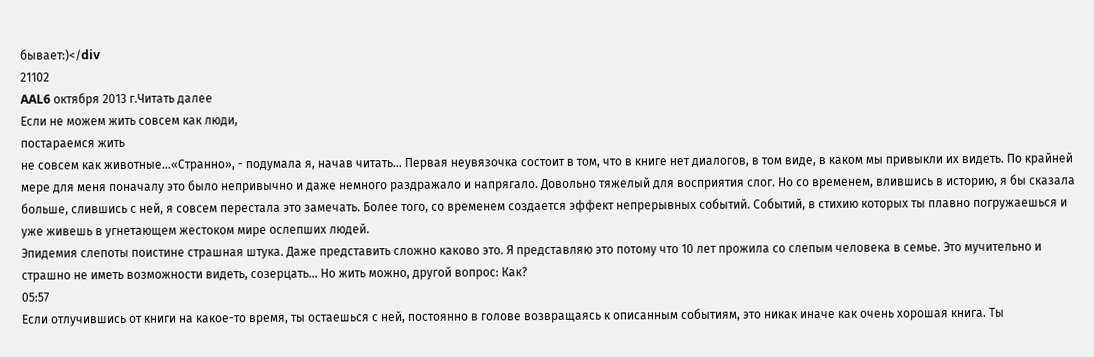бывает:)</div
21102
AAL6 октября 2013 г.Читать далее
Если не можем жить совсем как люди,
постараемся жить
не совсем как животные…«Странно», - подумала я, начав читать… Первая неувязочка состоит в том, что в книге нет диалогов, в том виде, в каком мы привыкли их видеть. По крайней мере для меня поначалу это было непривычно и даже немного раздражало и напрягало. Довольно тяжелый для восприятия слог. Но со временем, влившись в историю, я бы сказала больше, слившись с ней, я совсем перестала это замечать. Более того, со временем создается эффект непрерывных событий. Событий, в стихию которых ты плавно погружаешься и уже живешь в угнетающем жестоком мире ослепших людей.
Эпидемия слепоты поистине страшная штука. Даже представить сложно каково это. Я представляю это потому что 10 лет прожила со слепым человека в семье. Это мучительно и страшно не иметь возможности видеть, созерцать… Но жить можно, другой вопрос: Как?
05:57
Если отлучившись от книги на какое-то время, ты остаешься с ней, постоянно в голове возвращаясь к описанным событиям, это никак иначе как очень хорошая книга. Ты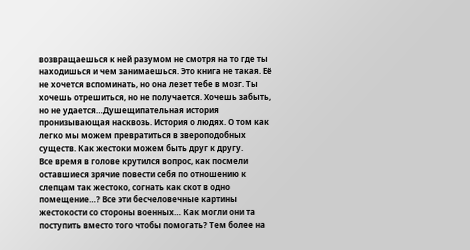возвращаешься к ней разумом не смотря на то где ты находишься и чем занимаешься. Это книга не такая. Её не хочется вспоминать, но она лезет тебе в мозг. Ты хочешь отрешиться, но не получается. Хочешь забыть, но не удается…Душещипательная история пронизывающая насквозь. История о людях. О том как легко мы можем превратиться в звероподобных существ. Как жестоки можем быть друг к другу.
Все время в голове крутился вопрос, как посмели оставшиеся зрячие повести себя по отношению к слепцам так жестоко, согнать как скот в одно помещение…? Все эти бесчеловечные картины жестокости со стороны военных… Как могли они та поступить вместо того чтобы помогать? Тем более на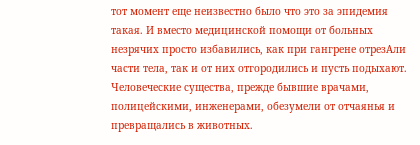тот момент еще неизвестно было что это за эпидемия такая. И вместо медицинской помощи от больных незрячих просто избавились, как при гангрене отрезАли части тела, так и от них отгородились и пусть подыхают.
Человеческие существа, прежде бывшие врачами, полицейскими, инженерами, обезумели от отчаянья и превращались в животных.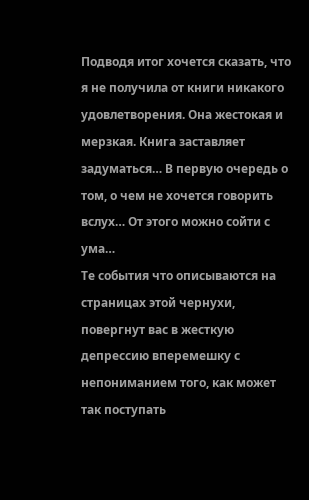Подводя итог хочется сказать, что я не получила от книги никакого удовлетворения. Она жестокая и мерзкая. Книга заставляет задуматься… В первую очередь о том, о чем не хочется говорить вслух… От этого можно сойти с ума…
Те события что описываются на страницах этой чернухи, повергнут вас в жесткую депрессию вперемешку с непониманием того, как может так поступать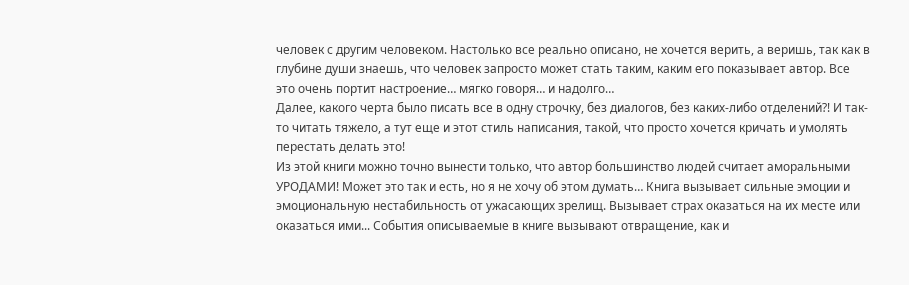человек с другим человеком. Настолько все реально описано, не хочется верить, а веришь, так как в глубине души знаешь, что человек запросто может стать таким, каким его показывает автор. Все это очень портит настроение… мягко говоря… и надолго…
Далее, какого черта было писать все в одну строчку, без диалогов, без каких-либо отделений?! И так-то читать тяжело, а тут еще и этот стиль написания, такой, что просто хочется кричать и умолять перестать делать это!
Из этой книги можно точно вынести только, что автор большинство людей считает аморальными УРОДАМИ! Может это так и есть, но я не хочу об этом думать… Книга вызывает сильные эмоции и эмоциональную нестабильность от ужасающих зрелищ. Вызывает страх оказаться на их месте или оказаться ими... События описываемые в книге вызывают отвращение, как и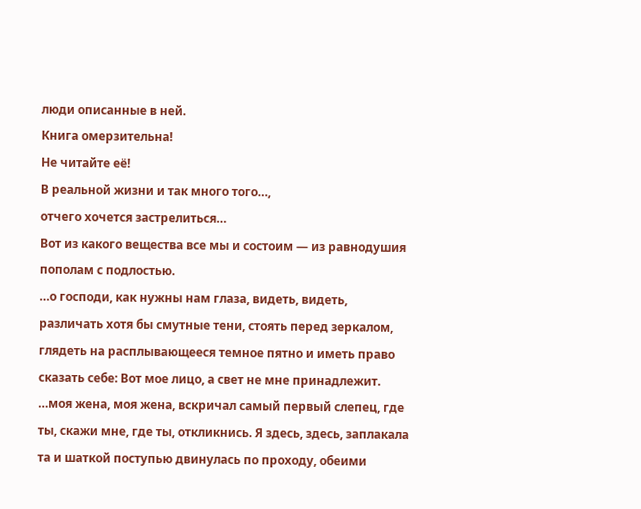люди описанные в ней.
Книга омерзительна!
Не читайте её!
В реальной жизни и так много того…,
отчего хочется застрелиться…
Вот из какого вещества все мы и состоим — из равнодушия пополам с подлостью.
…о господи, как нужны нам глаза, видеть, видеть, различать хотя бы смутные тени, стоять перед зеркалом, глядеть на расплывающееся темное пятно и иметь право сказать себе: Вот мое лицо, а свет не мне принадлежит.
…моя жена, моя жена, вскричал самый первый слепец, где ты, скажи мне, где ты, откликнись. Я здесь, здесь, заплакала та и шаткой поступью двинулась по проходу, обеими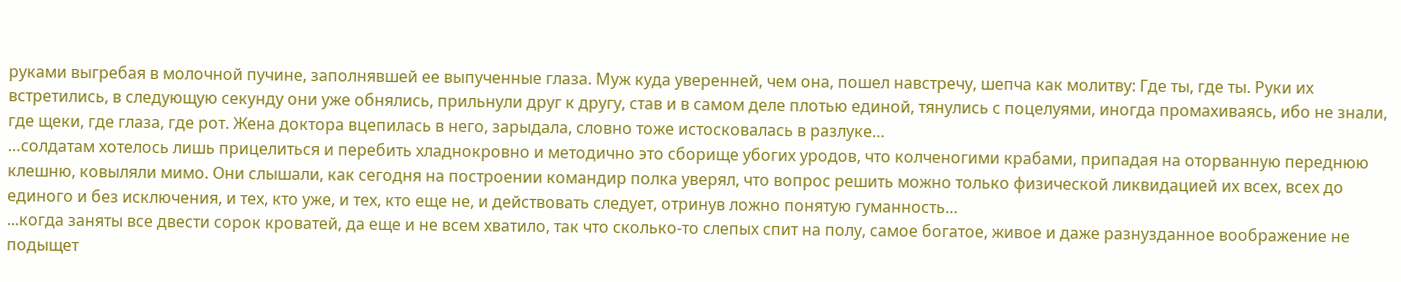руками выгребая в молочной пучине, заполнявшей ее выпученные глаза. Муж куда уверенней, чем она, пошел навстречу, шепча как молитву: Где ты, где ты. Руки их встретились, в следующую секунду они уже обнялись, прильнули друг к другу, став и в самом деле плотью единой, тянулись с поцелуями, иногда промахиваясь, ибо не знали, где щеки, где глаза, где рот. Жена доктора вцепилась в него, зарыдала, словно тоже истосковалась в разлуке…
…солдатам хотелось лишь прицелиться и перебить хладнокровно и методично это сборище убогих уродов, что колченогими крабами, припадая на оторванную переднюю клешню, ковыляли мимо. Они слышали, как сегодня на построении командир полка уверял, что вопрос решить можно только физической ликвидацией их всех, всех до единого и без исключения, и тех, кто уже, и тех, кто еще не, и действовать следует, отринув ложно понятую гуманность…
...когда заняты все двести сорок кроватей, да еще и не всем хватило, так что сколько-то слепых спит на полу, самое богатое, живое и даже разнузданное воображение не подыщет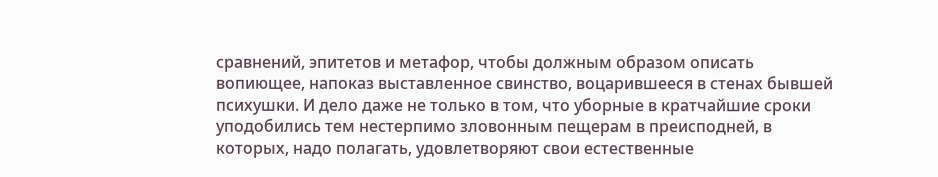сравнений, эпитетов и метафор, чтобы должным образом описать вопиющее, напоказ выставленное свинство, воцарившееся в стенах бывшей психушки. И дело даже не только в том, что уборные в кратчайшие сроки уподобились тем нестерпимо зловонным пещерам в преисподней, в которых, надо полагать, удовлетворяют свои естественные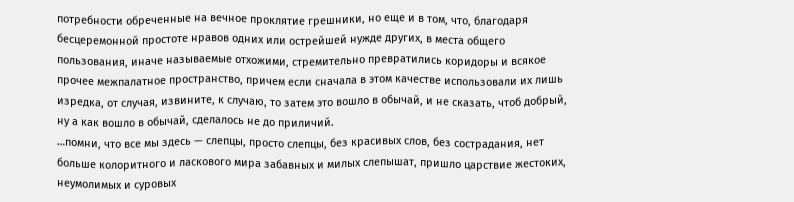потребности обреченные на вечное проклятие грешники, но еще и в том, что, благодаря бесцеремонной простоте нравов одних или острейшей нужде других, в места общего пользования, иначе называемые отхожими, стремительно превратились коридоры и всякое прочее межпалатное пространство, причем если сначала в этом качестве использовали их лишь изредка, от случая, извините, к случаю, то затем это вошло в обычай, и не сказать, чтоб добрый, ну а как вошло в обычай, сделалось не до приличий.
…помни, что все мы здесь — слепцы, просто слепцы, без красивых слов, без сострадания, нет больше колоритного и ласкового мира забавных и милых слепышат, пришло царствие жестоких, неумолимых и суровых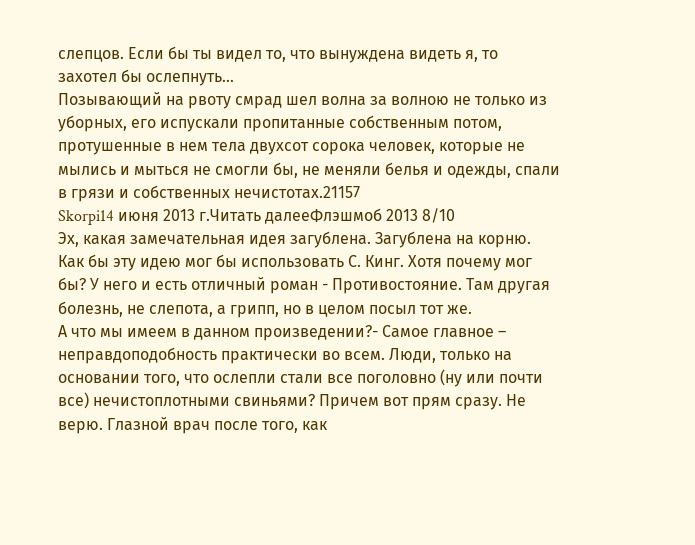слепцов. Если бы ты видел то, что вынуждена видеть я, то захотел бы ослепнуть…
Позывающий на рвоту смрад шел волна за волною не только из уборных, его испускали пропитанные собственным потом, протушенные в нем тела двухсот сорока человек, которые не мылись и мыться не смогли бы, не меняли белья и одежды, спали в грязи и собственных нечистотах.21157
Skorpi14 июня 2013 г.Читать далееФлэшмоб 2013 8/10
Эх, какая замечательная идея загублена. Загублена на корню. Как бы эту идею мог бы использовать С. Кинг. Хотя почему мог бы? У него и есть отличный роман - Противостояние. Там другая болезнь, не слепота, а грипп, но в целом посыл тот же.
А что мы имеем в данном произведении?- Самое главное – неправдоподобность практически во всем. Люди, только на основании того, что ослепли стали все поголовно (ну или почти все) нечистоплотными свиньями? Причем вот прям сразу. Не верю. Глазной врач после того, как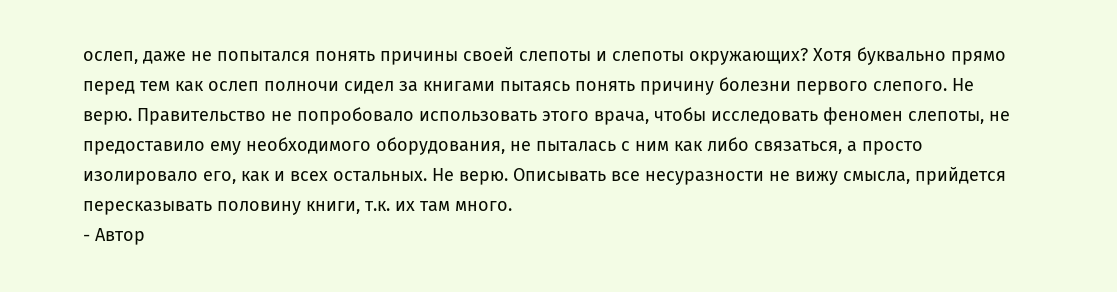ослеп, даже не попытался понять причины своей слепоты и слепоты окружающих? Хотя буквально прямо перед тем как ослеп полночи сидел за книгами пытаясь понять причину болезни первого слепого. Не верю. Правительство не попробовало использовать этого врача, чтобы исследовать феномен слепоты, не предоставило ему необходимого оборудования, не пыталась с ним как либо связаться, а просто изолировало его, как и всех остальных. Не верю. Описывать все несуразности не вижу смысла, прийдется пересказывать половину книги, т.к. их там много.
- Автор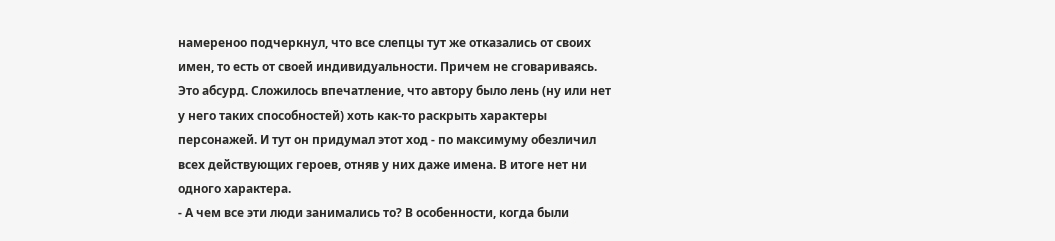намереноо подчеркнул, что все слепцы тут же отказались от своих имен, то есть от своей индивидуальности. Причем не сговариваясь. Это абсурд. Сложилось впечатление, что автору было лень (ну или нет у него таких способностей) хоть как-то раскрыть характеры персонажей. И тут он придумал этот ход - по максимуму обезличил всех действующих героев, отняв у них даже имена. В итоге нет ни одного характера.
- А чем все эти люди занимались то? В особенности, когда были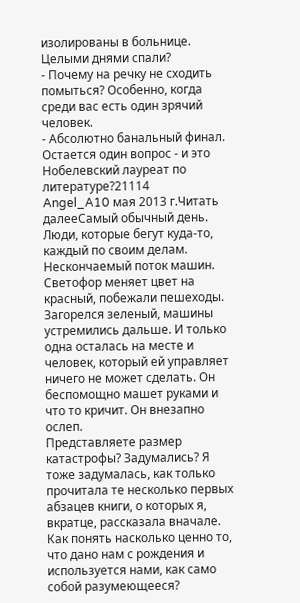изолированы в больнице. Целыми днями спали?
- Почему на речку не сходить помыться? Особенно, когда среди вас есть один зрячий человек.
- Абсолютно банальный финал.
Остается один вопрос - и это Нобелевский лауреат по литературе?21114
Angel_A10 мая 2013 г.Читать далееСамый обычный день. Люди, которые бегут куда-то, каждый по своим делам. Нескончаемый поток машин. Светофор меняет цвет на красный, побежали пешеходы. Загорелся зеленый, машины устремились дальше. И только одна осталась на месте и человек, который ей управляет ничего не может сделать. Он беспомощно машет руками и что то кричит. Он внезапно ослеп.
Представляете размер катастрофы? Задумались? Я тоже задумалась, как только прочитала те несколько первых абзацев книги, о которых я, вкратце, рассказала вначале.
Как понять насколько ценно то, что дано нам с рождения и используется нами, как само собой разумеющееся?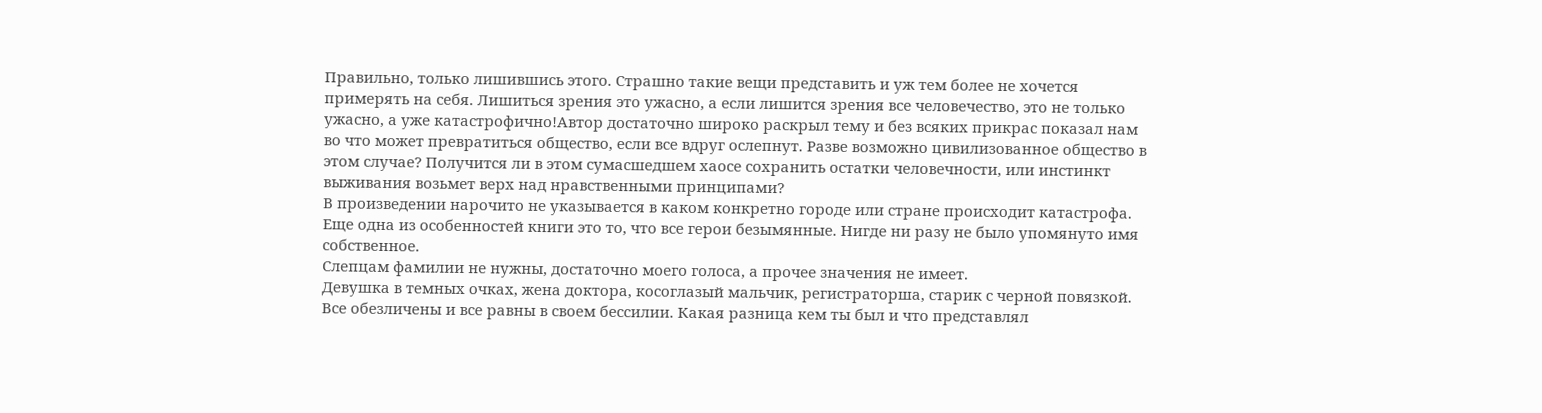Правильно, только лишившись этого. Страшно такие вещи представить и уж тем более не хочется примерять на себя. Лишиться зрения это ужасно, а если лишится зрения все человечество, это не только ужасно, а уже катастрофично!Автор достаточно широко раскрыл тему и без всяких прикрас показал нам во что может превратиться общество, если все вдруг ослепнут. Разве возможно цивилизованное общество в этом случае? Получится ли в этом сумасшедшем хаосе сохранить остатки человечности, или инстинкт выживания возьмет верх над нравственными принципами?
В произведении нарочито не указывается в каком конкретно городе или стране происходит катастрофа. Еще одна из особенностей книги это то, что все герои безымянные. Нигде ни разу не было упомянуто имя собственное.
Слепцам фамилии не нужны, достаточно моего голоса, а прочее значения не имеет.
Девушка в темных очках, жена доктора, косоглазый мальчик, регистраторша, старик с черной повязкой. Все обезличены и все равны в своем бессилии. Какая разница кем ты был и что представлял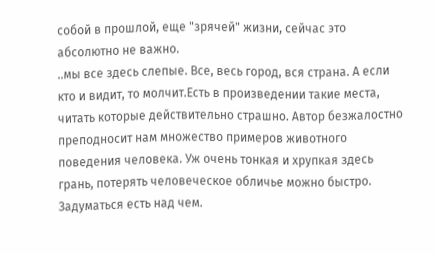собой в прошлой, еще "зрячей" жизни, сейчас это абсолютно не важно.
..мы все здесь слепые. Все, весь город, вся страна. А если кто и видит, то молчит.Есть в произведении такие места, читать которые действительно страшно. Автор безжалостно преподносит нам множество примеров животного поведения человека. Уж очень тонкая и хрупкая здесь грань, потерять человеческое обличье можно быстро. Задуматься есть над чем.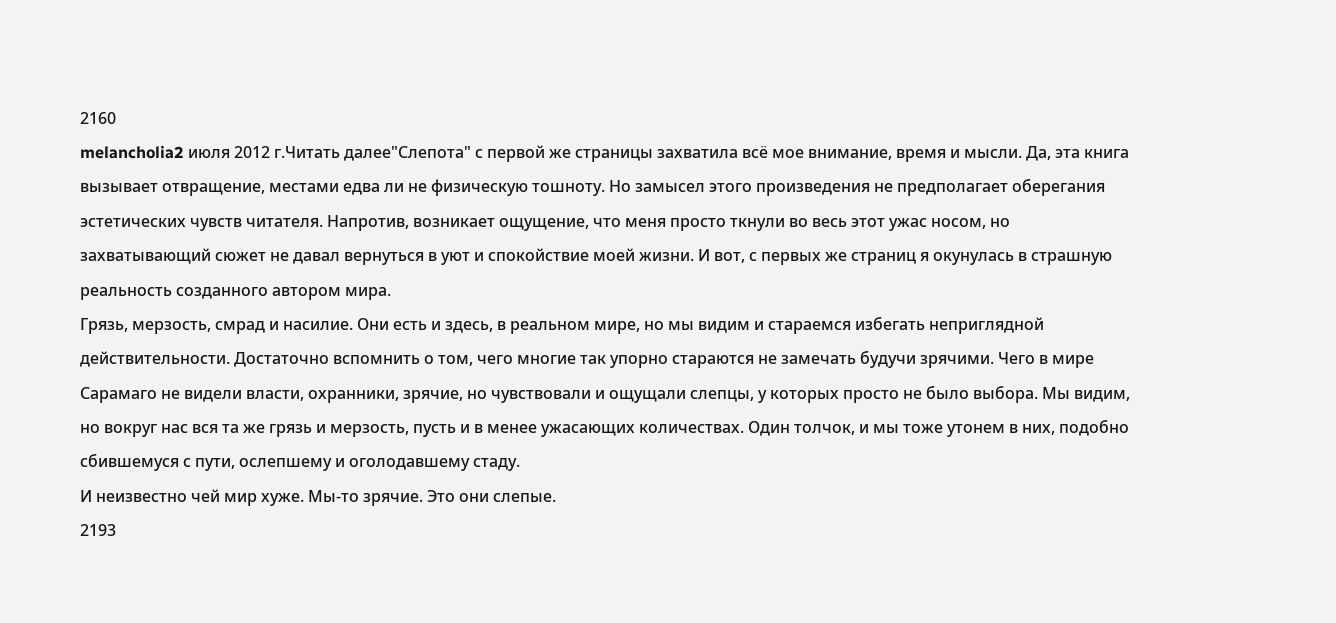2160
melancholia2 июля 2012 г.Читать далее"Слепота" с первой же страницы захватила всё мое внимание, время и мысли. Да, эта книга вызывает отвращение, местами едва ли не физическую тошноту. Но замысел этого произведения не предполагает оберегания эстетических чувств читателя. Напротив, возникает ощущение, что меня просто ткнули во весь этот ужас носом, но захватывающий сюжет не давал вернуться в уют и спокойствие моей жизни. И вот, с первых же страниц я окунулась в страшную реальность созданного автором мира.
Грязь, мерзость, смрад и насилие. Они есть и здесь, в реальном мире, но мы видим и стараемся избегать неприглядной действительности. Достаточно вспомнить о том, чего многие так упорно стараются не замечать будучи зрячими. Чего в мире Сарамаго не видели власти, охранники, зрячие, но чувствовали и ощущали слепцы, у которых просто не было выбора. Мы видим, но вокруг нас вся та же грязь и мерзость, пусть и в менее ужасающих количествах. Один толчок, и мы тоже утонем в них, подобно сбившемуся с пути, ослепшему и оголодавшему стаду.
И неизвестно чей мир хуже. Мы-то зрячие. Это они слепые.
2193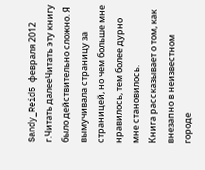Sandy_Reid5 февраля 2012 г.Читать далееЧитать эту книгу было действительно сложно. Я вымучивала страницу за страницей, но чем больше мне нравилось, тем более дурно мне становилось.
Книга рассказывает о том, как внезапно в неизвестном городе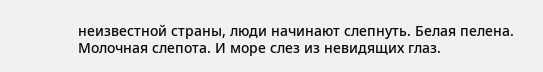неизвестной страны, люди начинают слепнуть. Белая пелена. Молочная слепота. И море слез из невидящих глаз.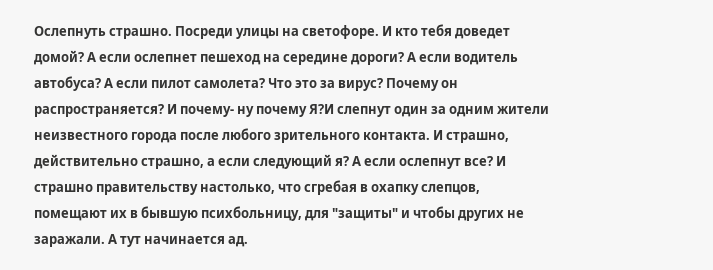Ослепнуть страшно. Посреди улицы на светофоре. И кто тебя доведет домой? А если ослепнет пешеход на середине дороги? А если водитель автобуса? А если пилот самолета? Что это за вирус? Почему он распространяется? И почему- ну почему Я?И слепнут один за одним жители неизвестного города после любого зрительного контакта. И страшно, действительно страшно, а если следующий я? А если ослепнут все? И страшно правительству настолько, что сгребая в охапку слепцов, помещают их в бывшую психбольницу, для "защиты" и чтобы других не заражали. А тут начинается ад.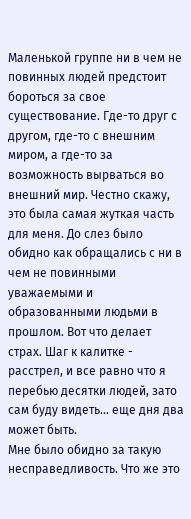Маленькой группе ни в чем не повинных людей предстоит бороться за свое существование. Где-то друг с другом, где-то с внешним миром, а где-то за возможность вырваться во внешний мир. Честно скажу, это была самая жуткая часть для меня. До слез было обидно как обращались с ни в чем не повинными уважаемыми и образованными людьми в прошлом. Вот что делает страх. Шаг к калитке - расстрел, и все равно что я перебью десятки людей, зато сам буду видеть... еще дня два может быть.
Мне было обидно за такую несправедливость. Что же это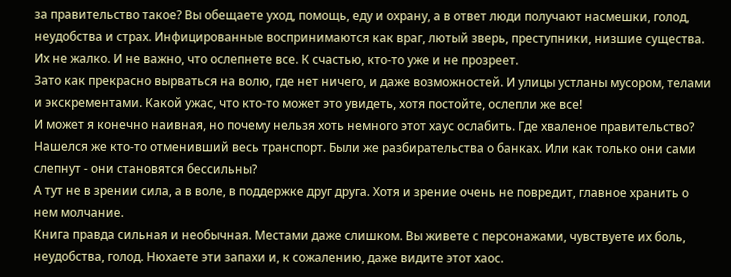за правительство такое? Вы обещаете уход, помощь, еду и охрану, а в ответ люди получают насмешки, голод, неудобства и страх. Инфицированные воспринимаются как враг, лютый зверь, преступники, низшие существа. Их не жалко. И не важно, что ослепнете все. К счастью, кто-то уже и не прозреет.
Зато как прекрасно вырваться на волю, где нет ничего, и даже возможностей. И улицы устланы мусором, телами и экскрементами. Какой ужас, что кто-то может это увидеть, хотя постойте, ослепли же все!
И может я конечно наивная, но почему нельзя хоть немного этот хаус ослабить. Где хваленое правительство? Нашелся же кто-то отменивший весь транспорт. Были же разбирательства о банках. Или как только они сами слепнут - они становятся бессильны?
А тут не в зрении сила, а в воле, в поддержке друг друга. Хотя и зрение очень не повредит, главное хранить о нем молчание.
Книга правда сильная и необычная. Местами даже слишком. Вы живете с персонажами, чувствуете их боль, неудобства, голод. Нюхаете эти запахи и, к сожалению, даже видите этот хаос.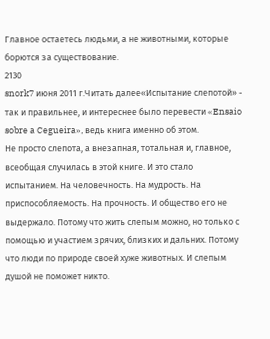Главное остаетесь людьми, а не животными, которые борются за существование.
2130
snork7 июня 2011 г.Читать далее«Испытание слепотой» - так и правильнее, и интереснее было перевести «Ensaio sobre a Cegueira», ведь книга именно об этом.
Не просто слепота, а внезапная, тотальная и, главное, всеобщая случилась в этой книге. И это стало испытанием. На человечность. На мудрость. На приспособляемость. На прочность. И общество его не выдержало. Потому что жить слепым можно, но только с помощью и участием зрячих, близких и дальних. Потому что люди по природе своей хуже животных. И слепым душой не поможет никто.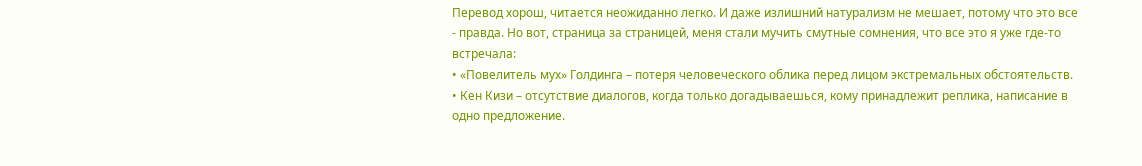Перевод хорош, читается неожиданно легко. И даже излишний натурализм не мешает, потому что это все - правда. Но вот, страница за страницей, меня стали мучить смутные сомнения, что все это я уже где-то встречала:
• «Повелитель мух» Голдинга – потеря человеческого облика перед лицом экстремальных обстоятельств.
• Кен Кизи – отсутствие диалогов, когда только догадываешься, кому принадлежит реплика, написание в одно предложение.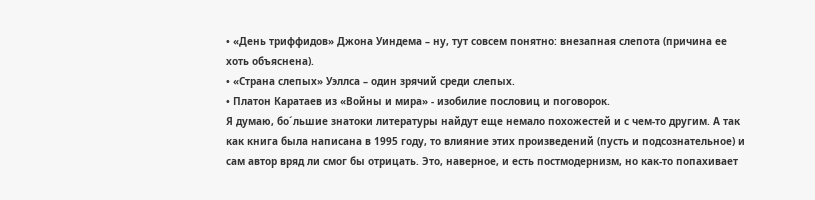• «День триффидов» Джона Уиндема – ну, тут совсем понятно: внезапная слепота (причина ее хоть объяснена).
• «Страна слепых» Уэллса – один зрячий среди слепых.
• Платон Каратаев из «Войны и мира» - изобилие пословиц и поговорок.
Я думаю, бо´льшие знатоки литературы найдут еще немало похожестей и с чем-то другим. А так как книга была написана в 1995 году, то влияние этих произведений (пусть и подсознательное) и сам автор вряд ли смог бы отрицать. Это, наверное, и есть постмодернизм, но как-то попахивает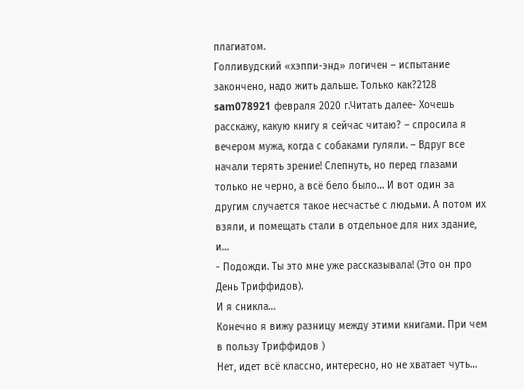плагиатом.
Голливудский «хэппи-энд» логичен – испытание закончено, надо жить дальше. Только как?2128
sam078921 февраля 2020 г.Читать далее- Хочешь расскажу, какую книгу я сейчас читаю? – спросила я вечером мужа, когда с собаками гуляли. – Вдруг все начали терять зрение! Слепнуть, но перед глазами только не черно, а всё бело было… И вот один за другим случается такое несчастье с людьми. А потом их взяли, и помещать стали в отдельное для них здание, и…
- Подожди. Ты это мне уже рассказывала! (Это он про День Триффидов).
И я сникла…
Конечно я вижу разницу между этими книгами. При чем в пользу Триффидов )
Нет, идет всё классно, интересно, но не хватает чуть…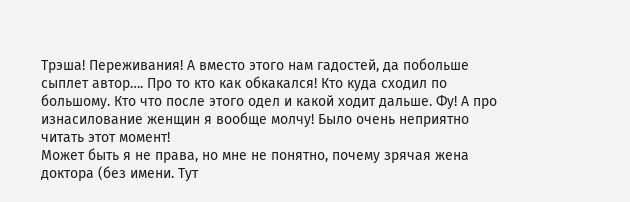Трэша! Переживания! А вместо этого нам гадостей, да побольше сыплет автор…. Про то кто как обкакался! Кто куда сходил по большому. Кто что после этого одел и какой ходит дальше. Фу! А про изнасилование женщин я вообще молчу! Было очень неприятно читать этот момент!
Может быть я не права, но мне не понятно, почему зрячая жена доктора (без имени. Тут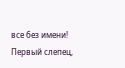все без имени! Первый слепец,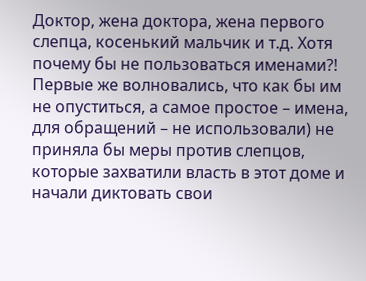Доктор, жена доктора, жена первого слепца, косенький мальчик и т.д. Хотя почему бы не пользоваться именами?! Первые же волновались, что как бы им не опуститься, а самое простое – имена, для обращений – не использовали) не приняла бы меры против слепцов, которые захватили власть в этот доме и начали диктовать свои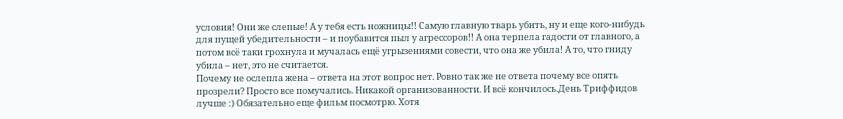условия! Они же слепые! А у тебя есть ножницы!! Самую главную тварь убить, ну и еще кого-нибудь для пущей убедительности – и поубавится пыл у агрессоров!! А она терпела гадости от главного, а потом всё таки грохнула и мучалась ещё угрызениями совести, что она же убила! А то, что гниду убила – нет, это не считается.
Почему не ослепла жена – ответа на этот вопрос нет. Ровно так же не ответа почему все опять прозрели? Просто все помучались. Никакой организованности. И всё кончилось.День Триффидов лучше :) Обязательно еще фильм посмотрю. Хотя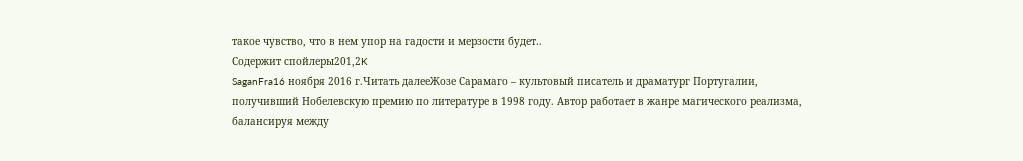такое чувство, что в нем упор на гадости и мерзости будет..
Содержит спойлеры201,2K
SaganFra16 ноября 2016 г.Читать далееЖозе Сарамаго – культовый писатель и драматург Португалии, получивший Нобелевскую премию по литературе в 1998 году. Автор работает в жанре магического реализма, балансируя между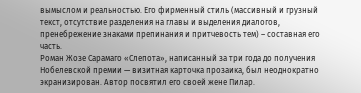вымыслом и реальностью. Его фирменный стиль (массивный и грузный текст, отсутствие разделения на главы и выделения диалогов, пренебрежение знаками препинания и притчевость тем) – составная его часть.
Роман Жозе Сарамаго «Слепота», написанный за три года до получения Нобелевской премии — визитная карточка прозаика, был неоднократно экранизирован. Автор посвятил его своей жене Пилар.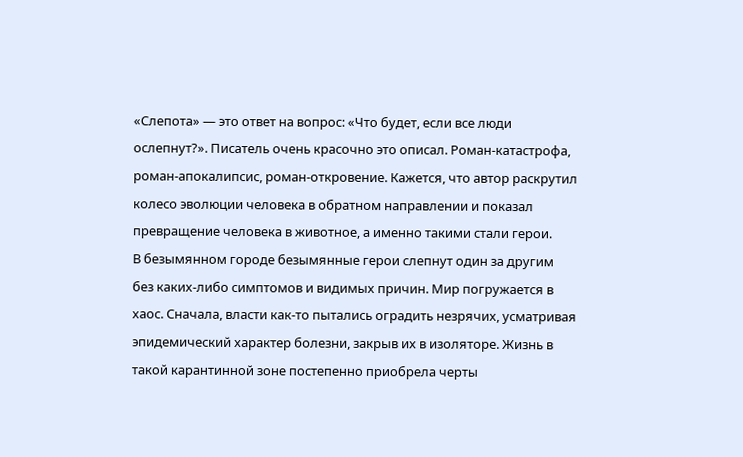«Слепота» — это ответ на вопрос: «Что будет, если все люди ослепнут?». Писатель очень красочно это описал. Роман-катастрофа, роман-апокалипсис, роман-откровение. Кажется, что автор раскрутил колесо эволюции человека в обратном направлении и показал превращение человека в животное, а именно такими стали герои.
В безымянном городе безымянные герои слепнут один за другим без каких-либо симптомов и видимых причин. Мир погружается в хаос. Сначала, власти как-то пытались оградить незрячих, усматривая эпидемический характер болезни, закрыв их в изоляторе. Жизнь в такой карантинной зоне постепенно приобрела черты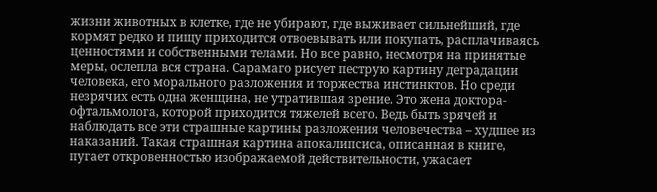жизни животных в клетке, где не убирают, где выживает сильнейший, где кормят редко и пищу приходится отвоевывать или покупать, расплачиваясь ценностями и собственными телами. Но все равно, несмотря на принятые меры, ослепла вся страна. Сарамаго рисует пеструю картину деградации человека, его морального разложения и торжества инстинктов. Но среди незрячих есть одна женщина, не утратившая зрение. Это жена доктора-офтальмолога, которой приходится тяжелей всего. Ведь быть зрячей и наблюдать все эти страшные картины разложения человечества – худшее из наказаний. Такая страшная картина апокалипсиса, описанная в книге, пугает откровенностью изображаемой действительности, ужасает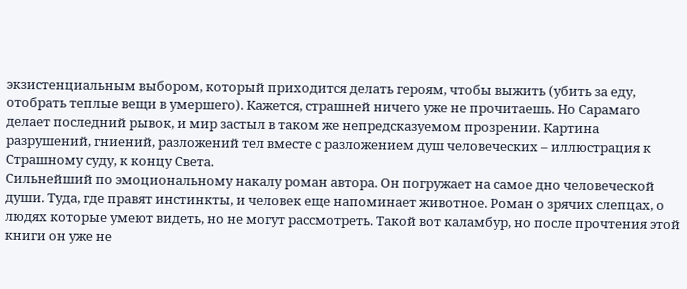экзистенциальным выбором, который приходится делать героям, чтобы выжить (убить за еду, отобрать теплые вещи в умершего). Кажется, страшней ничего уже не прочитаешь. Но Сарамаго делает последний рывок, и мир застыл в таком же непредсказуемом прозрении. Картина разрушений, гниений, разложений тел вместе с разложением душ человеческих – иллюстрация к Страшному суду, к концу Света.
Сильнейший по эмоциональному накалу роман автора. Он погружает на самое дно человеческой души. Туда, где правят инстинкты, и человек еще напоминает животное. Роман о зрячих слепцах, о людях которые умеют видеть, но не могут рассмотреть. Такой вот каламбур, но после прочтения этой книги он уже не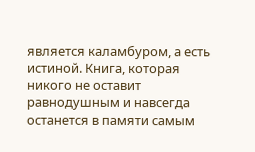является каламбуром, а есть истиной. Книга, которая никого не оставит равнодушным и навсегда останется в памяти самым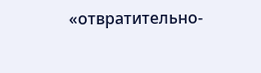«отвратительно-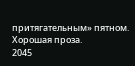притягательным» пятном. Хорошая проза.
2045